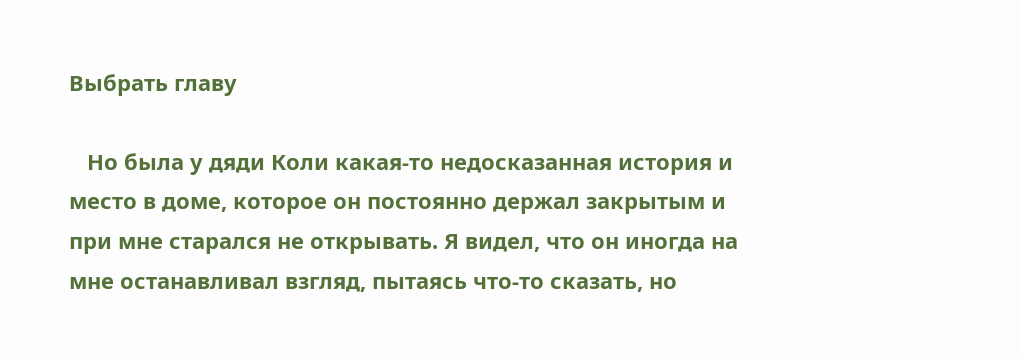Выбрать главу

   Но была у дяди Коли какая-то недосказанная история и место в доме, которое он постоянно держал закрытым и при мне старался не открывать. Я видел, что он иногда на мне останавливал взгляд, пытаясь что-то сказать, но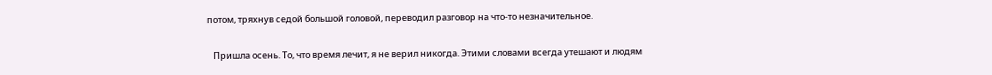потом, тряхнув седой большой головой, переводил разговор на что-то незначительное.

   Пришла осень. То, что время лечит, я не верил никогда. Этими словами всегда утешают и людям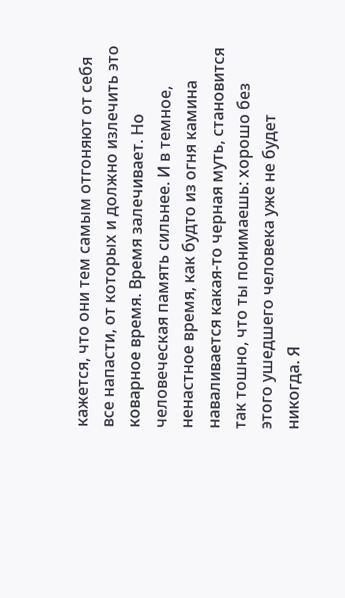кажется, что они тем самым отгоняют от себя все напасти, от которых и должно излечить это коварное время. Время залечивает. Но человеческая память сильнее. И в темное, ненастное время, как будто из огня камина наваливается какая-то черная муть, становится так тошно, что ты понимаешь: хорошо без этого ушедшего человека уже не будет никогда. Я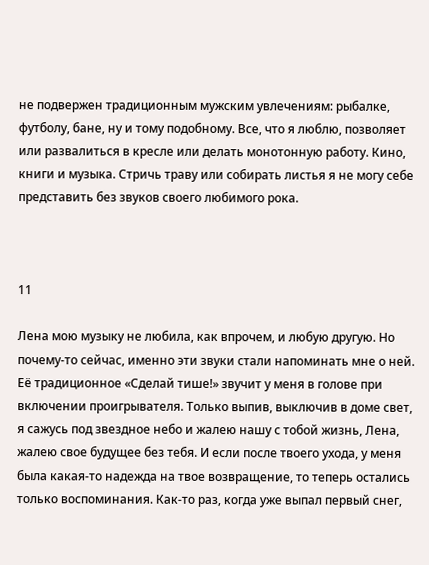не подвержен традиционным мужским увлечениям: рыбалке, футболу, бане, ну и тому подобному. Все, что я люблю, позволяет или развалиться в кресле или делать монотонную работу. Кино, книги и музыка. Стричь траву или собирать листья я не могу себе представить без звуков своего любимого рока.



11

Лена мою музыку не любила, как впрочем, и любую другую. Но почему-то сейчас, именно эти звуки стали напоминать мне о ней. Её традиционное «Сделай тише!» звучит у меня в голове при включении проигрывателя. Только выпив, выключив в доме свет, я сажусь под звездное небо и жалею нашу с тобой жизнь, Лена, жалею свое будущее без тебя. И если после твоего ухода, у меня была какая-то надежда на твое возвращение, то теперь остались только воспоминания. Как-то раз, когда уже выпал первый снег,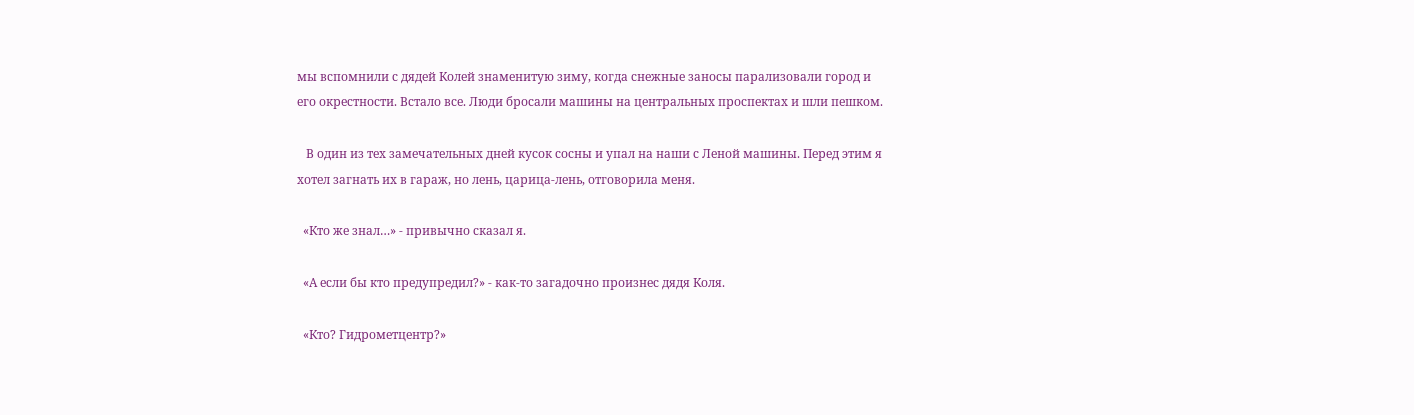мы вспомнили с дядей Колей знаменитую зиму, когда снежные заносы парализовали город и его окрестности. Встало все. Люди бросали машины на центральных проспектах и шли пешком.

   В один из тех замечательных дней кусок сосны и упал на наши с Леной машины. Перед этим я хотел загнать их в гараж, но лень, царица-лень, отговорила меня.

  «Кто же знал…» - привычно сказал я.

  «А если бы кто предупредил?» - как-то загадочно произнес дядя Коля.

  «Кто? Гидрометцентр?»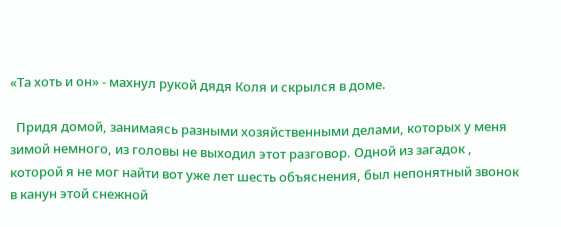«Та хоть и он» - махнул рукой дядя Коля и скрылся в доме.

  Придя домой, занимаясь разными хозяйственными делами, которых у меня зимой немного, из головы не выходил этот разговор. Одной из загадок , которой я не мог найти вот уже лет шесть объяснения, был непонятный звонок в канун этой снежной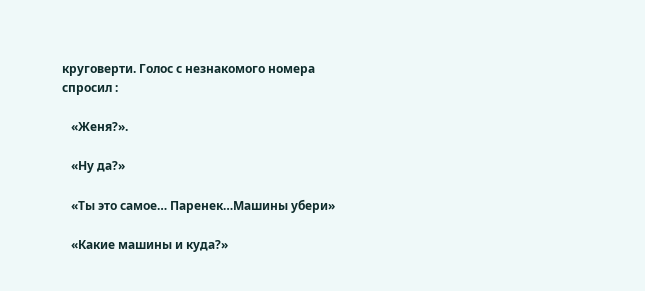круговерти. Голос с незнакомого номера спросил :

   «Женя?».

   «Ну да?»

   «Ты это самое… Паренек…Машины убери»

   «Какие машины и куда?»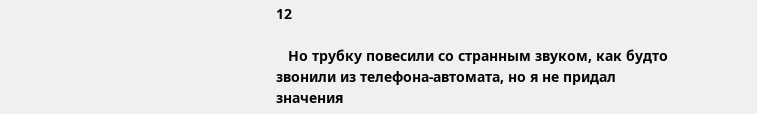12

   Но трубку повесили со странным звуком, как будто звонили из телефона-автомата, но я не придал значения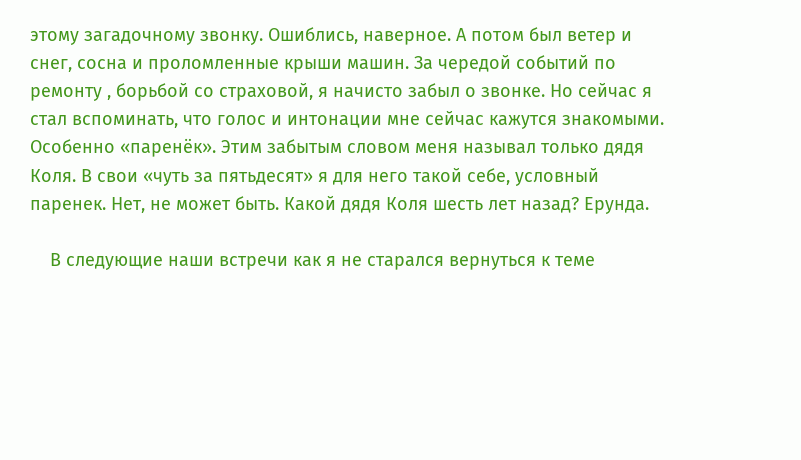этому загадочному звонку. Ошиблись, наверное. А потом был ветер и снег, сосна и проломленные крыши машин. За чередой событий по ремонту , борьбой со страховой, я начисто забыл о звонке. Но сейчас я стал вспоминать, что голос и интонации мне сейчас кажутся знакомыми. Особенно «паренёк». Этим забытым словом меня называл только дядя Коля. В свои «чуть за пятьдесят» я для него такой себе, условный паренек. Нет, не может быть. Какой дядя Коля шесть лет назад? Ерунда.

    В следующие наши встречи как я не старался вернуться к теме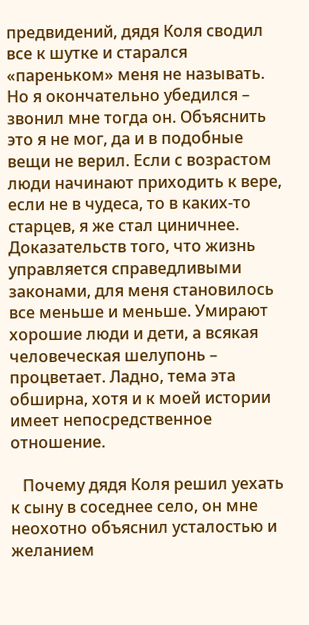предвидений, дядя Коля сводил все к шутке и старался «пареньком» меня не называть. Но я окончательно убедился – звонил мне тогда он. Объяснить это я не мог, да и в подобные вещи не верил. Если с возрастом люди начинают приходить к вере, если не в чудеса, то в каких-то старцев, я же стал циничнее. Доказательств того, что жизнь управляется справедливыми законами, для меня становилось все меньше и меньше. Умирают хорошие люди и дети, а всякая человеческая шелупонь – процветает. Ладно, тема эта обширна, хотя и к моей истории имеет непосредственное отношение.

   Почему дядя Коля решил уехать к сыну в соседнее село, он мне неохотно объяснил усталостью и желанием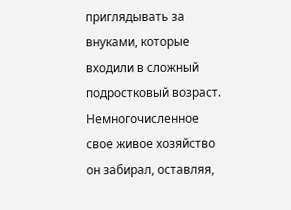приглядывать за внуками, которые входили в сложный подростковый возраст. Немногочисленное свое живое хозяйство он забирал, оставляя,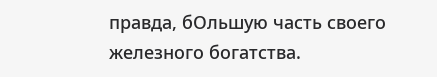правда, бОльшую часть своего железного богатства.